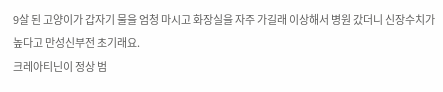9살 된 고양이가 갑자기 물을 엄청 마시고 화장실을 자주 가길래 이상해서 병원 갔더니 신장수치가 높다고 만성신부전 초기래요.
크레아티닌이 정상 범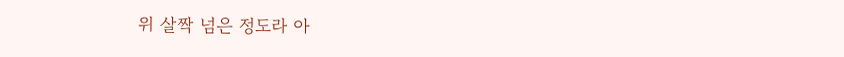위 살짝 넘은 정도라 아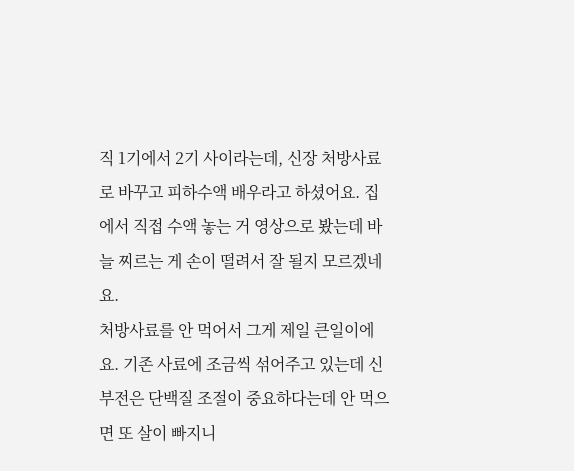직 1기에서 2기 사이라는데, 신장 처방사료로 바꾸고 피하수액 배우라고 하셨어요. 집에서 직접 수액 놓는 거 영상으로 봤는데 바늘 찌르는 게 손이 떨려서 잘 될지 모르겠네요.
처방사료를 안 먹어서 그게 제일 큰일이에요. 기존 사료에 조금씩 섞어주고 있는데 신부전은 단백질 조절이 중요하다는데 안 먹으면 또 살이 빠지니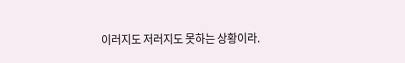이러지도 저러지도 못하는 상황이라.